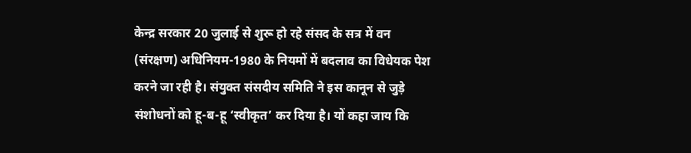केन्द्र सरकार 20 जुलाई से शुरू हो रहे संसद के सत्र में वन (संरक्षण) अधिनियम-1980 के नियमों में बदलाव का विधेयक पेश करने जा रही है। संयुक्त संसदीय समिति ने इस कानून से जुड़े संशोधनों को हू-ब-हू ‘स्वीकृत’ कर दिया है। यों कहा जाय कि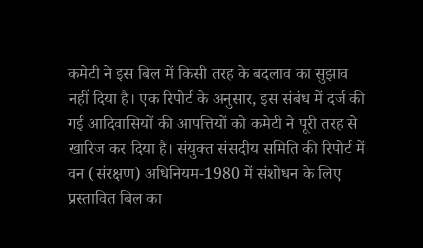कमेटी ने इस बिल में किसी तरह के बदलाव का सुझाव नहीं दिया है। एक रिपोर्ट के अनुसार, इस संबंध में दर्ज की गई आदिवासियों की आपत्तियों को कमेटी ने पूरी तरह से खारिज कर दिया है। संयुक्त संसदीय समिति की रिपोर्ट में वन (संरक्षण) अधिनियम-1980 में संशोधन के लिए प्रस्तावित बिल का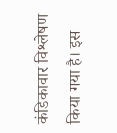कंडिकावार विश्लेषण किया गया है। इस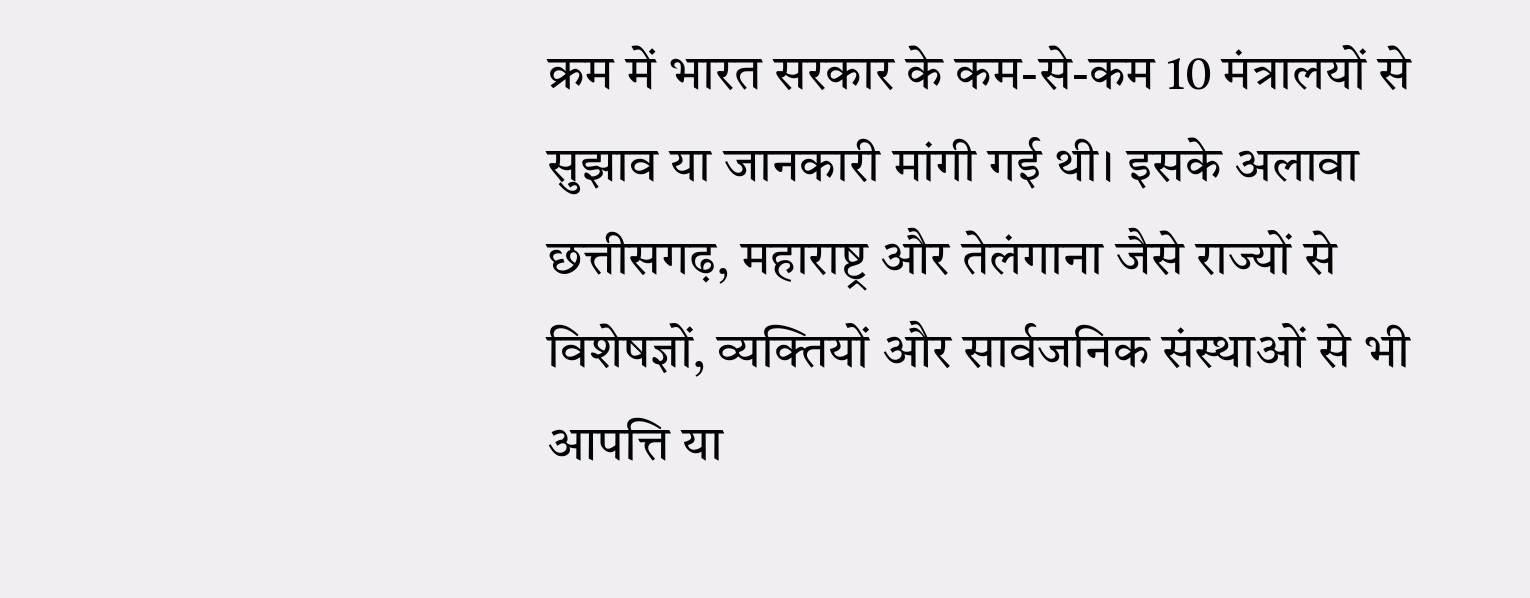क्रम में भारत सरकार के कम-से-कम 10 मंत्रालयों से सुझाव या जानकारी मांगी गई थी। इसके अलावा छत्तीसगढ़, महाराष्ट्र और तेलंगाना जैसे राज्यों से विशेषज्ञों, व्यक्तियों और सार्वजनिक संस्थाओं से भी आपत्ति या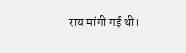राय मांगी गई थी।